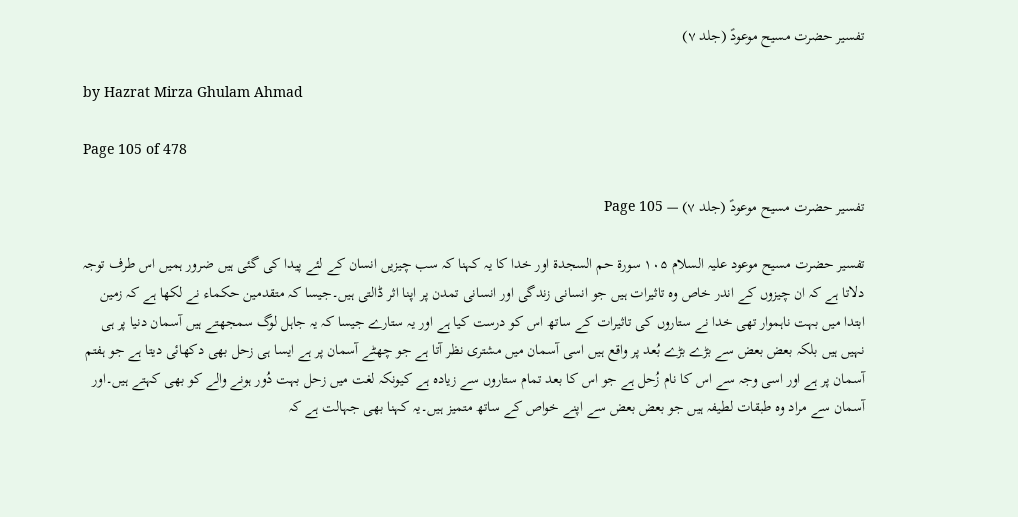تفسیر حضرت مسیح موعودؑ (جلد ۷)

by Hazrat Mirza Ghulam Ahmad

Page 105 of 478

تفسیر حضرت مسیح موعودؑ (جلد ۷) — Page 105

تفسیر حضرت مسیح موعود علیہ السلام ۱۰۵ سورة حم السجدة اور خدا کا یہ کہنا کہ سب چیزیں انسان کے لئے پیدا کی گئی ہیں ضرور ہمیں اس طرف توجہ دلاتا ہے کہ ان چیزوں کے اندر خاص وہ تاثیرات ہیں جو انسانی زندگی اور انسانی تمدن پر اپنا اثر ڈالتی ہیں۔جیسا کہ متقدمین حکماء نے لکھا ہے کہ زمین ابتدا میں بہت ناہموار تھی خدا نے ستاروں کی تاثیرات کے ساتھ اس کو درست کیا ہے اور یہ ستارے جیسا کہ یہ جاہل لوگ سمجھتے ہیں آسمان دنیا پر ہی نہیں ہیں بلکہ بعض بعض سے بڑے بڑے بُعد پر واقع ہیں اسی آسمان میں مشتری نظر آتا ہے جو چھٹے آسمان پر ہے ایسا ہی زحل بھی دکھائی دیتا ہے جو ہفتم آسمان پر ہے اور اسی وجہ سے اس کا نام زُحل ہے جو اس کا بعد تمام ستاروں سے زیادہ ہے کیونکہ لغت میں زحل بہت دُور ہونے والے کو بھی کہتے ہیں۔اور آسمان سے مراد وہ طبقات لطیفہ ہیں جو بعض بعض سے اپنے خواص کے ساتھ متمیز ہیں۔یہ کہنا بھی جہالت ہے کہ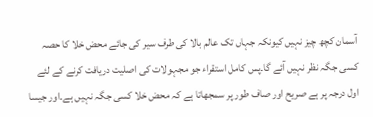آسمان کچھ چیز نہیں کیونکہ جہاں تک عالم بالا کی طرف سیر کی جائے محض خلا کا حصہ کسی جگہ نظر نہیں آئے گا۔پس کامل استقراء جو مجہولات کی اصلیت دریافت کرنے کے لئے اول درجہ پر ہے صریح اور صاف طور پر سمجھاتا ہے کہ محض خلا کسی جگہ نہیں ہے۔اور جیسا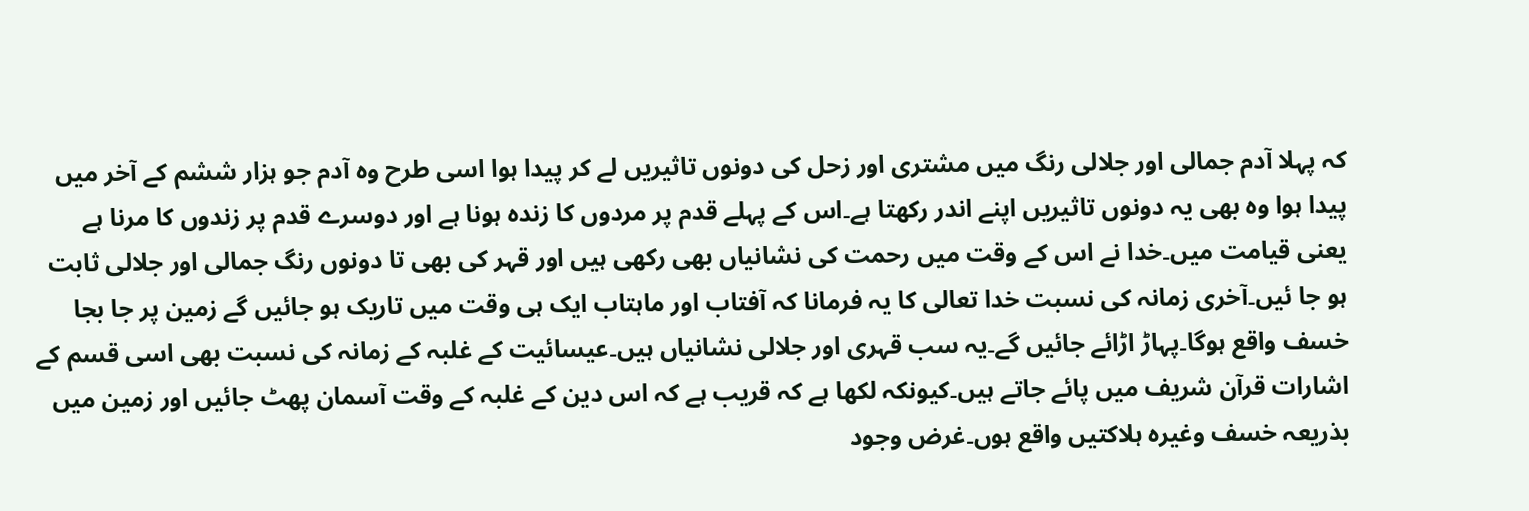کہ پہلا آدم جمالی اور جلالی رنگ میں مشتری اور زحل کی دونوں تاثیریں لے کر پیدا ہوا اسی طرح وہ آدم جو ہزار ششم کے آخر میں پیدا ہوا وہ بھی یہ دونوں تاثیریں اپنے اندر رکھتا ہے۔اس کے پہلے قدم پر مردوں کا زندہ ہونا ہے اور دوسرے قدم پر زندوں کا مرنا ہے یعنی قیامت میں۔خدا نے اس کے وقت میں رحمت کی نشانیاں بھی رکھی ہیں اور قہر کی بھی تا دونوں رنگ جمالی اور جلالی ثابت ہو جا ئیں۔آخری زمانہ کی نسبت خدا تعالی کا یہ فرمانا کہ آفتاب اور ماہتاب ایک ہی وقت میں تاریک ہو جائیں گے زمین پر جا بجا خسف واقع ہوگا۔پہاڑ اڑائے جائیں گے۔یہ سب قہری اور جلالی نشانیاں ہیں۔عیسائیت کے غلبہ کے زمانہ کی نسبت بھی اسی قسم کے اشارات قرآن شریف میں پائے جاتے ہیں۔کیونکہ لکھا ہے کہ قریب ہے کہ اس دین کے غلبہ کے وقت آسمان پھٹ جائیں اور زمین میں بذریعہ خسف وغیرہ ہلاکتیں واقع ہوں۔غرض وجود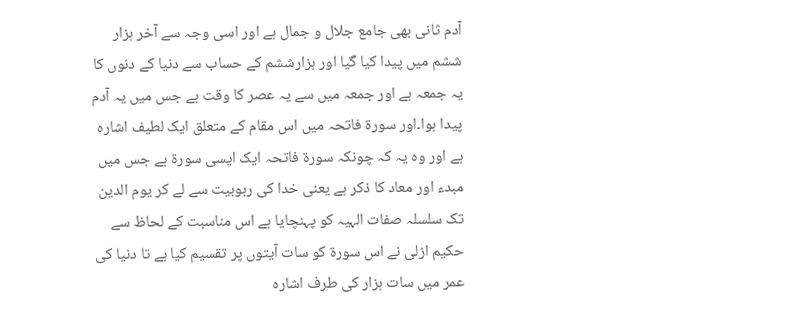آدم ثانی بھی جامع جلال و جمال ہے اور اسی وجہ سے آخر ہزار ششم میں پیدا کیا گیا اور ہزارششم کے حساب سے دنیا کے دنوں کا یہ جمعہ ہے اور جمعہ میں سے یہ عصر کا وقت ہے جس میں یہ آدم پیدا ہوا۔اور سورۃ فاتحہ میں اس مقام کے متعلق ایک لطیف اشارہ ہے اور وہ یہ کہ چونکہ سورۃ فاتحہ ایک ایسی سورۃ ہے جس میں مبدء اور معاد کا ذکر ہے یعنی خدا کی ربوبیت سے لے کر یوم الدین تک سلسلہ صفات الہیہ کو پہنچایا ہے اس مناسبت کے لحاظ سے حکیم ازلی نے اس سورۃ کو سات آیتوں پر تقسیم کیا ہے تا دنیا کی عمر میں سات ہزار کی طرف اشارہ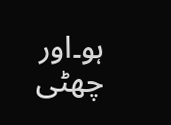ہو۔اور چھٹی